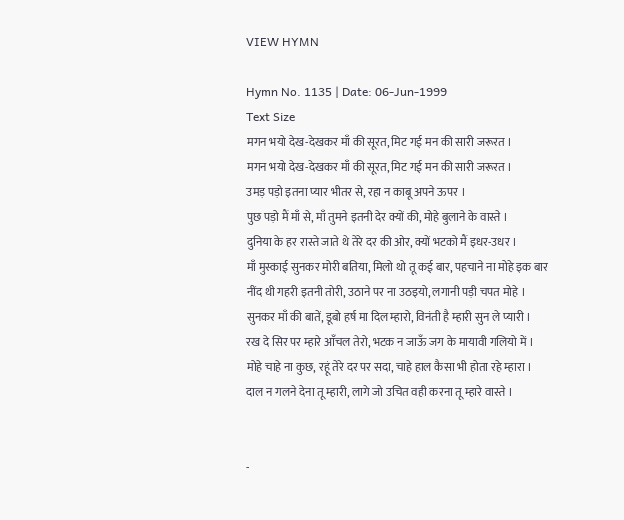VIEW HYMN

Hymn No. 1135 | Date: 06-Jun-1999
Text Size
मगन भयो देख-देखकर माँ की सूरत, मिट गई मन की सारी जरूरत ।
मगन भयो देख-देखकर माँ की सूरत, मिट गई मन की सारी जरूरत ।
उमड़ पड़ो इतना प्यार भीतर से, रहा न काबू अपने ऊपर ।
पुछ पड़ो मैं माँ से, माँ तुमने इतनी देर क्यों की, मोहे बुलाने के वास्ते ।
दुनिया के हर रास्ते जाते थे तेरे दर की ओर, क्यों भटको मैं इधर-उधर ।
माँ मुस्काई सुनकर मोरी बतिया, मिलो थो तू कई बार, पहचाने ना मोहे इक बार
नींद थी गहरी इतनी तोरी, उठाने पर ना उठइयो, लगानी पड़ी चपत मोहे ।
सुनकर माँ की बातें, डूबो हर्ष मा दिल म्हारो, विनंती है म्हारी सुन ले प्यारी ।
रख दे सिर पर म्हारे आँचल तेरो, भटक न जाऊँ जग के मायावी गलियो में ।
मोहे चाहे ना कुछ, रहूं तेरे दर पर सदा, चाहे हाल कैसा भी होता रहे म्हारा ।
दाल न गलने देना तू म्हारी, लागे जो उचित वही करना तू म्हारे वास्ते ।


-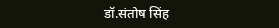डॉ.संतोष सिंह